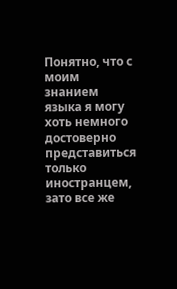Понятно, что с моим знанием языка я могу хоть немного достоверно представиться только иностранцем, зато все же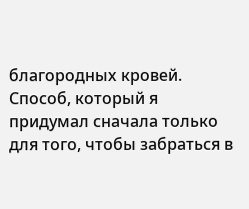благородных кровей. Способ, который я придумал сначала только для того, чтобы забраться в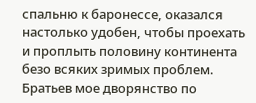спальню к баронессе, оказался настолько удобен, чтобы проехать и проплыть половину континента безо всяких зримых проблем.
Братьев мое дворянство по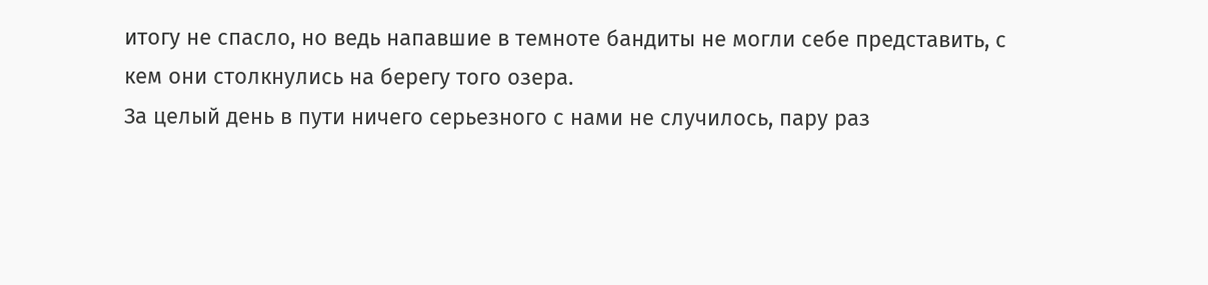итогу не спасло, но ведь напавшие в темноте бандиты не могли себе представить, с кем они столкнулись на берегу того озера.
За целый день в пути ничего серьезного с нами не случилось, пару раз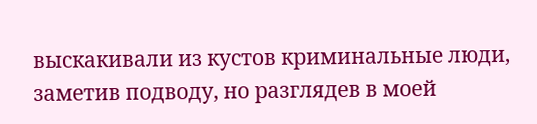выскакивали из кустов криминальные люди, заметив подводу, но разглядев в моей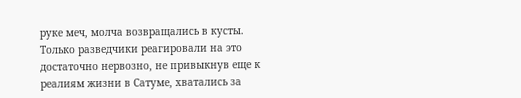руке меч, молча возвращались в кусты. Только разведчики реагировали на это достаточно нервозно, не привыкнув еще к реалиям жизни в Сатуме, хватались за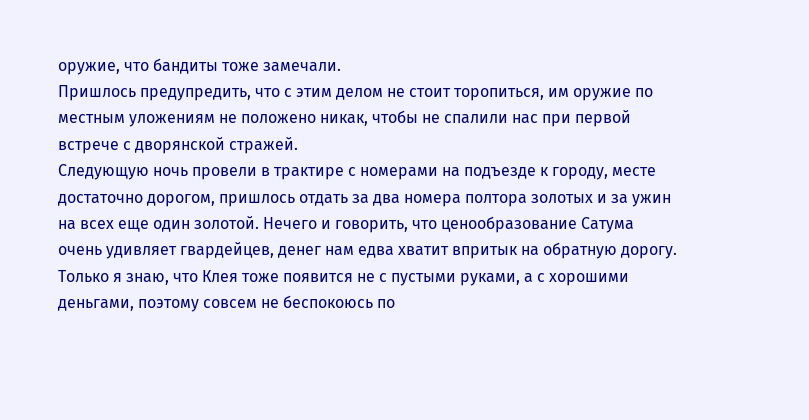оружие, что бандиты тоже замечали.
Пришлось предупредить, что с этим делом не стоит торопиться, им оружие по местным уложениям не положено никак, чтобы не спалили нас при первой встрече с дворянской стражей.
Следующую ночь провели в трактире с номерами на подъезде к городу, месте достаточно дорогом, пришлось отдать за два номера полтора золотых и за ужин на всех еще один золотой. Нечего и говорить, что ценообразование Сатума очень удивляет гвардейцев, денег нам едва хватит впритык на обратную дорогу.
Только я знаю, что Клея тоже появится не с пустыми руками, а с хорошими деньгами, поэтому совсем не беспокоюсь по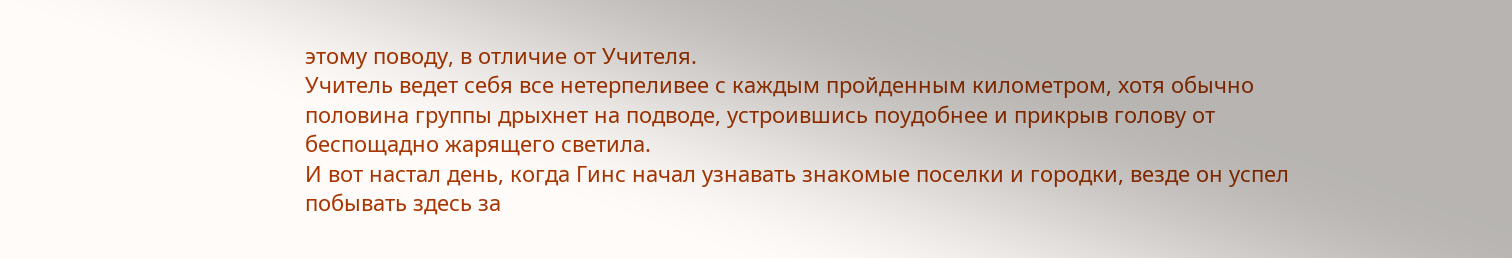этому поводу, в отличие от Учителя.
Учитель ведет себя все нетерпеливее с каждым пройденным километром, хотя обычно половина группы дрыхнет на подводе, устроившись поудобнее и прикрыв голову от беспощадно жарящего светила.
И вот настал день, когда Гинс начал узнавать знакомые поселки и городки, везде он успел побывать здесь за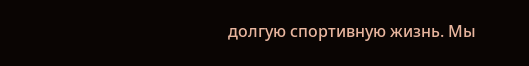долгую спортивную жизнь. Мы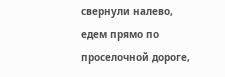свернули налево, едем прямо по проселочной дороге,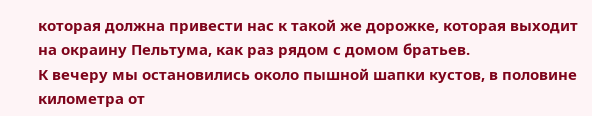которая должна привести нас к такой же дорожке, которая выходит на окраину Пельтума, как раз рядом с домом братьев.
К вечеру мы остановились около пышной шапки кустов, в половине километра от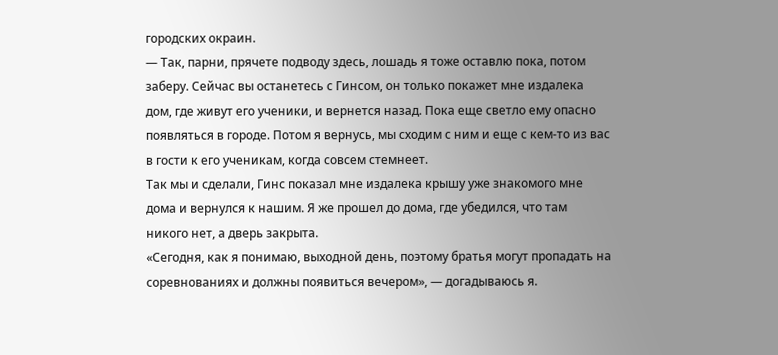городских окраин.
— Так, парни, прячете подводу здесь, лошадь я тоже оставлю пока, потом заберу. Сейчас вы останетесь с Гинсом, он только покажет мне издалека дом, где живут его ученики, и вернется назад. Пока еще светло ему опасно появляться в городе. Потом я вернусь, мы сходим с ним и еще с кем-то из вас в гости к его ученикам, когда совсем стемнеет.
Так мы и сделали, Гинс показал мне издалека крышу уже знакомого мне дома и вернулся к нашим. Я же прошел до дома, где убедился, что там никого нет, а дверь закрыта.
«Сегодня, как я понимаю, выходной день, поэтому братья могут пропадать на соревнованиях и должны появиться вечером», — догадываюсь я.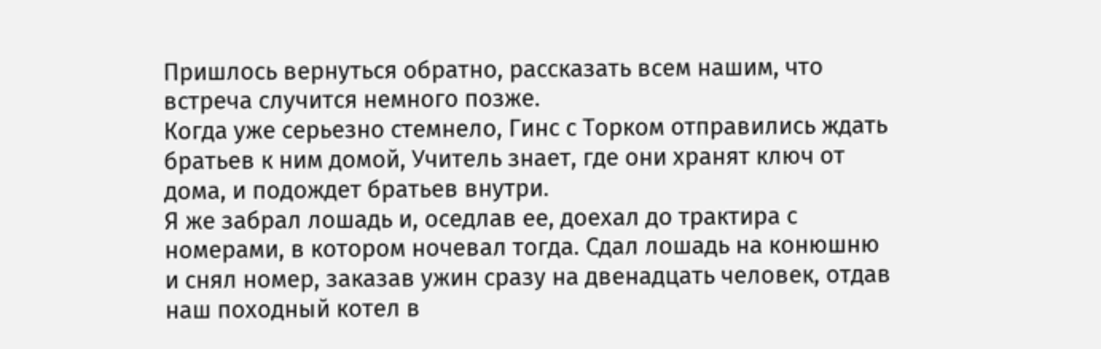Пришлось вернуться обратно, рассказать всем нашим, что встреча случится немного позже.
Когда уже серьезно стемнело, Гинс с Торком отправились ждать братьев к ним домой, Учитель знает, где они хранят ключ от дома, и подождет братьев внутри.
Я же забрал лошадь и, оседлав ее, доехал до трактира с номерами, в котором ночевал тогда. Сдал лошадь на конюшню и снял номер, заказав ужин сразу на двенадцать человек, отдав наш походный котел в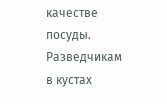качестве посуды.
Разведчикам в кустах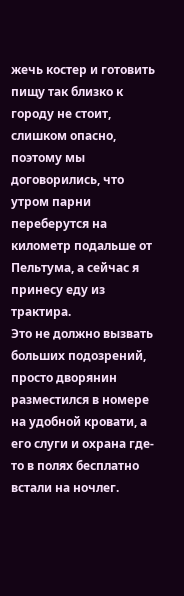жечь костер и готовить пищу так близко к городу не стоит, слишком опасно, поэтому мы договорились, что утром парни переберутся на километр подальше от Пельтума, а сейчас я принесу еду из трактира.
Это не должно вызвать больших подозрений, просто дворянин разместился в номере на удобной кровати, а его слуги и охрана где-то в полях бесплатно встали на ночлег.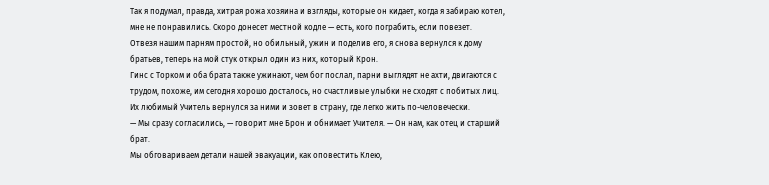Так я подумал, правда, хитрая рожа хозяина и взгляды, которые он кидает, когда я забираю котел, мне не понравились. Скоро донесет местной кодле — есть, кого пограбить, если повезет.
Отвезя нашим парням простой, но обильный, ужин и поделив его, я снова вернулся к дому братьев, теперь на мой стук открыл один из них, который Крон.
Гинс с Торком и оба брата также ужинают, чем бог послал, парни выглядят не ахти, двигаются с трудом, похоже, им сегодня хорошо досталось, но счастливые улыбки не сходят с побитых лиц.
Их любимый Учитель вернулся за ними и зовет в страну, где легко жить по-человечески.
— Мы сразу согласились, — говорит мне Брон и обнимает Учителя. — Он нам, как отец и старший брат.
Мы обговариваем детали нашей эвакуации, как оповестить Клею,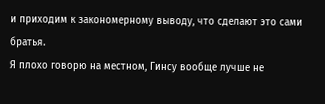и приходим к закономерному выводу, что сделают это сами братья.
Я плохо говорю на местном, Гинсу вообще лучше не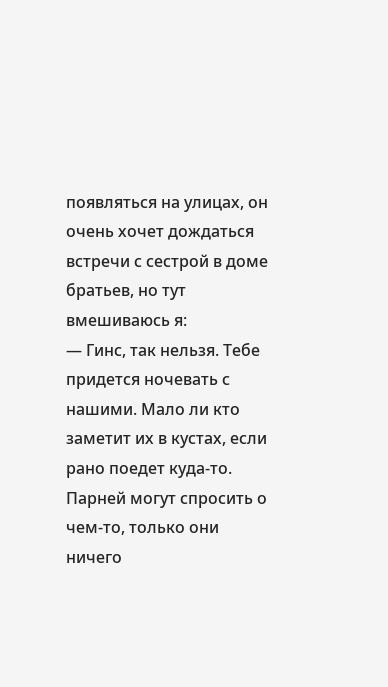появляться на улицах, он очень хочет дождаться встречи с сестрой в доме братьев, но тут вмешиваюсь я:
— Гинс, так нельзя. Тебе придется ночевать с нашими. Мало ли кто заметит их в кустах, если рано поедет куда-то. Парней могут спросить о чем-то, только они ничего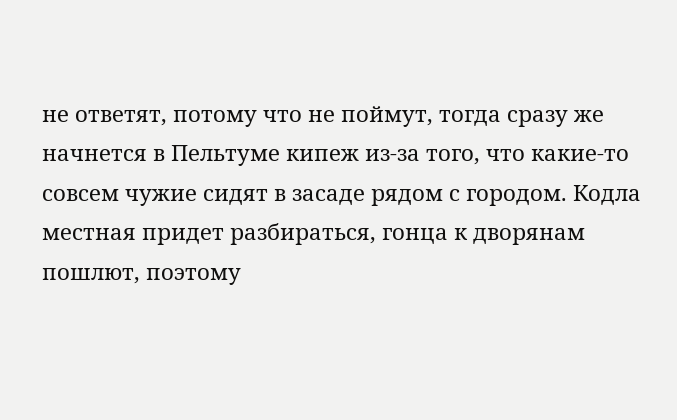не ответят, потому что не поймут, тогда сразу же начнется в Пельтуме кипеж из-за того, что какие-то совсем чужие сидят в засаде рядом с городом. Кодла местная придет разбираться, гонца к дворянам пошлют, поэтому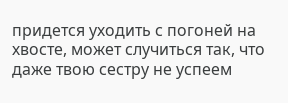придется уходить с погоней на хвосте, может случиться так, что даже твою сестру не успеем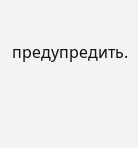предупредить.